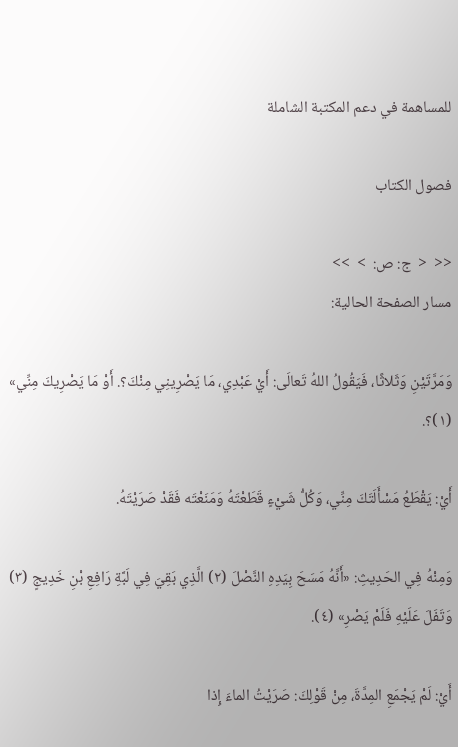للمساهمة في دعم المكتبة الشاملة

فصول الكتاب

<<  <  ج: ص:  >  >>
مسار الصفحة الحالية:

وَمَرَّتَيْنِ وَثَلاثًا، فَيَقُولُ اللهُ تَعالَى: أَيْ عَبْدِي، مَا يَصْرِينِي مِنْكَ؟. أَوْ مَا يَصْرِيكَ مِنِّي» (١)؟.

أَيْ: يَقْطَعُ مَسْأَلَتَكَ مِنِّي، وَكُلُّ شَيْءٍ قَطَعْتَهُ وَمَنَعْتَه فَقَدْ صَرَيْتَهُ.

وَمِنْهُ فِي الحَدِيثِ: «أَنَّهُ مَسَحَ بِيَدِهِ النَّصْلَ (٢) الَّذِي بَقِيَ فِي لَبَّةِ رَافِعِ بْنِ خَدِيجٍ (٣) وَتَفَلَ عَلَيْهِ فَلَمْ يَصْرِ» (٤).

أَيْ: لَمْ يَجْمَعِ المِدَّةَ، مِنْ قَوْلِكَ: صَرَيْتُ الماءَ إِذا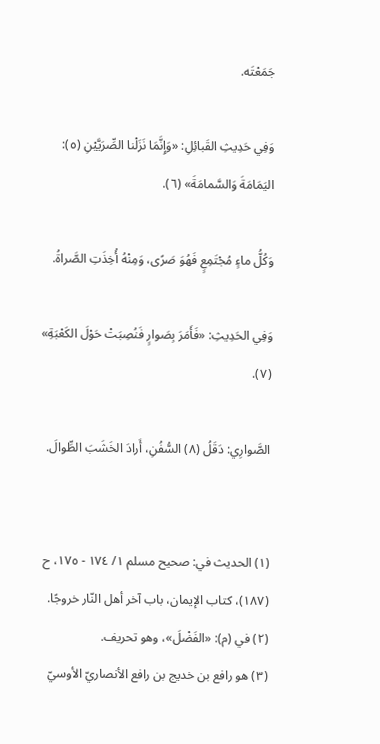جَمَعْتَه.

وَفِي حَدِيثِ القَبائِلِ: «وَإِنَّمَا نَزَلْنا الصِّرَيَّيْنِ (٥): اليَمَامَةَ وَالسَّمامَةَ» (٦).

وَكُلُّ ماءٍ مُجْتَمِعٍ فَهُوَ صَرًى، وَمِنْهُ أُخِذَتِ الصَّراةُ.

وَفِي الحَدِيثِ: «فَأَمَرَ بِصَوارٍ فَنُصِبَتْ حَوْلَ الكَعْبَةِ» (٧).

الصَّوارِي: دَقَلُ (٨) السُّفُنِ، أَرادَ الخَشَبَ الطِّوالَ.


(١) الحديث في: صحيح مسلم ١/ ١٧٤ - ١٧٥، ح (١٨٧)، كتاب الإيمان، باب آخر أهل النّار خروجًا.
(٢) في (م): «الفَضْلَ»، وهو تحريف.
(٣) هو رافع بن خديج بن رافع الأنصاريّ الأوسيّ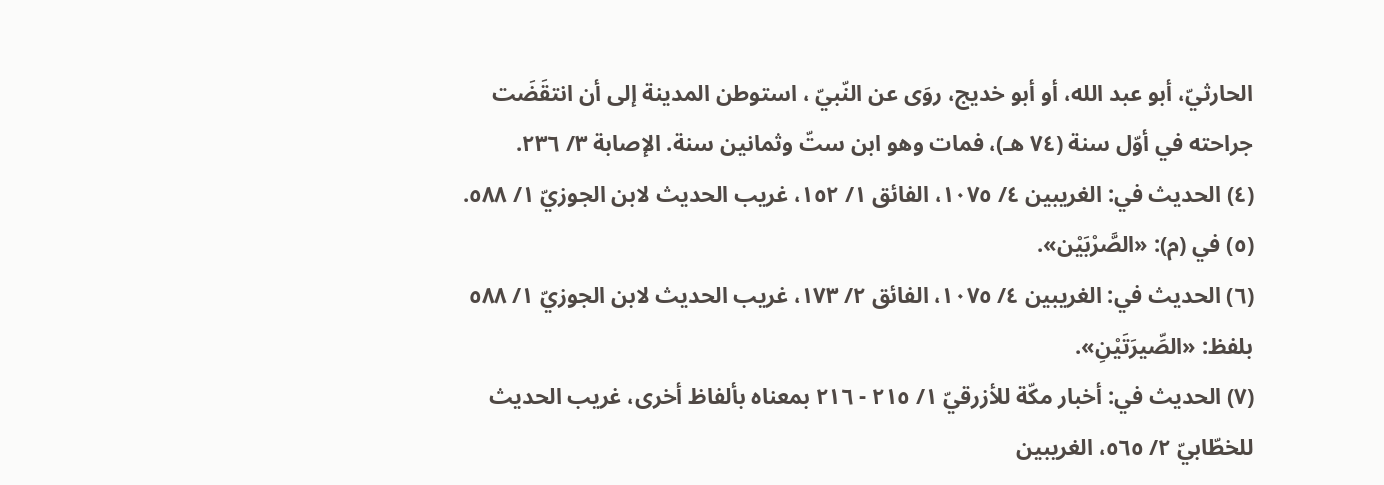الحارثيّ، أبو عبد الله، أو أبو خديج، روَى عن النّبيّ ، استوطن المدينة إلى أن انتقَضَت جراحته في أوّل سنة (٧٤ هـ)، فمات وهو ابن ستّ وثمانين سنة. الإصابة ٣/ ٢٣٦.
(٤) الحديث في: الغريبين ٤/ ١٠٧٥، الفائق ١/ ١٥٢، غريب الحديث لابن الجوزيّ ١/ ٥٨٨.
(٥) في (م): «الصَّرْبَيْن».
(٦) الحديث في: الغريبين ٤/ ١٠٧٥، الفائق ٢/ ١٧٣، غريب الحديث لابن الجوزيّ ١/ ٥٨٨ بلفظ: «الصِّيرَتَيْنِ».
(٧) الحديث في: أخبار مكّة للأزرقيّ ١/ ٢١٥ - ٢١٦ بمعناه بألفاظ أخرى، غريب الحديث للخطّابيّ ٢/ ٥٦٥، الغريبين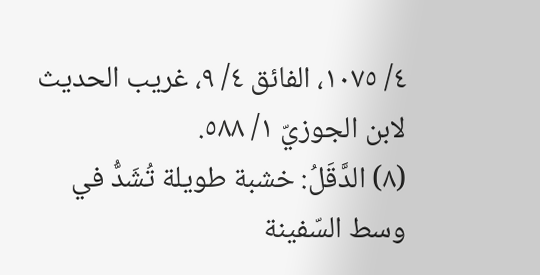٤/ ١٠٧٥، الفائق ٤/ ٩، غريب الحديث لابن الجوزيّ ١/ ٥٨٨.
(٨) الدَّقَلُ: خشبة طويلة تُشَدُّ في وسط السّفينة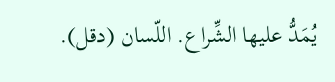يُمَدُّ عليها الشِّراع. اللّسان (دقل).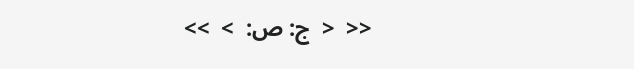<<  <  ج: ص:  >  >>